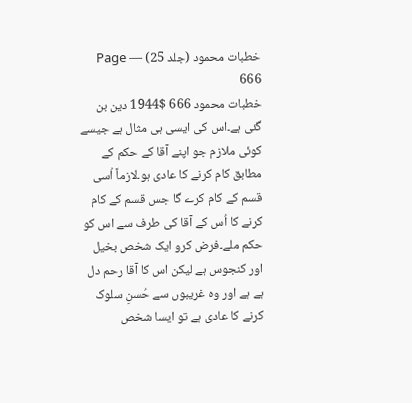خطبات محمود (جلد 25) — Page 666
خطبات محمود 666 $1944 دین بن گئی ہے۔اس کی ایسی ہی مثال ہے جیسے کوئی ملازم جو اپنے آقا کے حکم کے مطابق کام کرنے کا عادی ہو۔لازماً اُسی قسم کے کام کرے گا جس قسم کے کام کرنے کا اُس کے آقا کی طرف سے اس کو حکم ملے۔فرض کرو ایک شخص بخیل اور کنجوس ہے لیکن اس کا آقا رحم دل ہے ہے اور وہ غریبوں سے حُسنِ سلوک کرنے کا عادی ہے تو ایسا شخص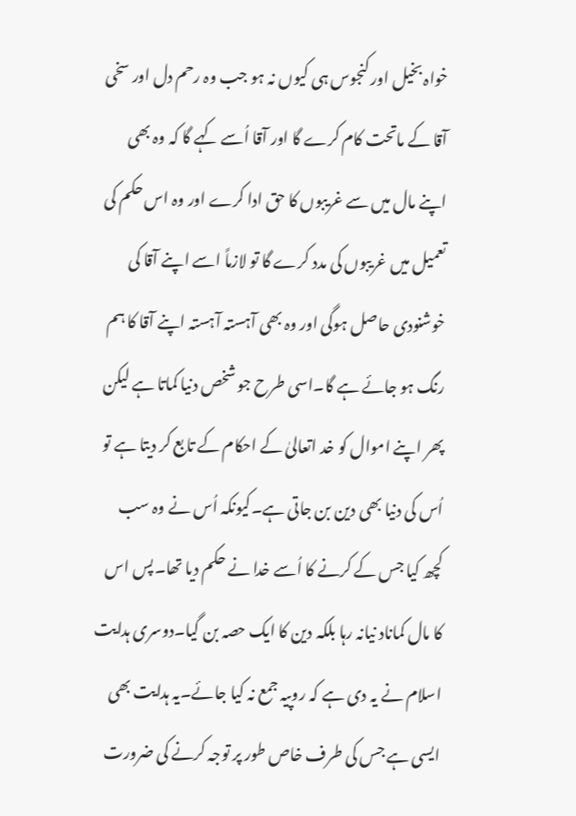خواہ بخیل اور کنجوس ہی کیوں نہ ہو جب وہ رحم دل اور سخی آقا کے ماتحت کام کرے گا اور آقا اُسے کہے گا کہ وہ بھی اپنے مال میں سے غریبوں کا حق ادا کرے اور وہ اس حکم کی تعمیل میں غریبوں کی مدد کرے گا تو لازماً اسے اپنے آقا کی خوشنودی حاصل ہوگی اور وہ بھی آہستہ آہستہ اپنے آقا کا ہم رنگ ہو جائے ہے گا۔اسی طرح جو شخص دنیا کماتا ہے لیکن پھر اپنے اموال کو خد اتعالیٰ کے احکام کے تابع کر دیتا ہے تو اُس کی دنیا بھی دین بن جاتی ہے۔کیونکہ اُس نے وہ سب کچھ کیا جس کے کرنے کا اُسے خدا نے حکم دیا تھا۔پس اس کا مال کماناد نیانہ رہا بلکہ دین کا ایک حصہ بن گیا۔دوسری ہدایت اسلام نے یہ دی ہے کہ روپیہ جمع نہ کیا جائے۔یہ ہدایت بھی ایسی ہے جس کی طرف خاص طور پر توجہ کرنے کی ضرورت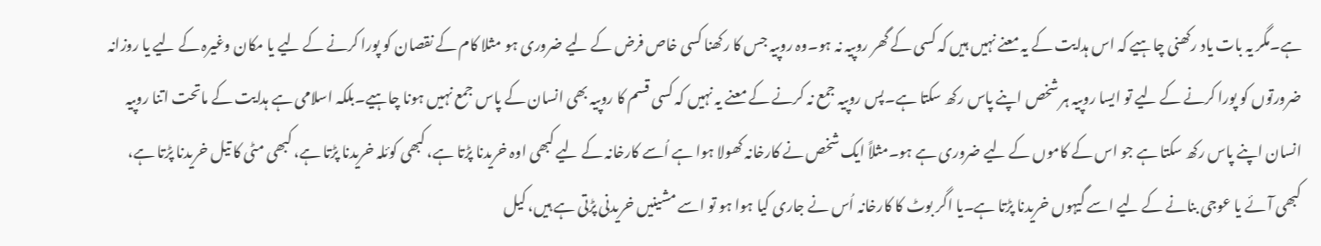ہے۔مگر یہ بات یاد رکھنی چاہیے کہ اس ہدایت کے یہ معنے نہیں ہیں کہ کسی کے گھر روپیہ نہ ہو۔وہ روپیہ جس کا رکھنا کسی خاص فرض کے لیے ضروری ہو مثلا کام کے نقصان کو پورا کرنے کے لیے یا مکان وغیرہ کے لیے یا روزانہ ضرورتوں کو پورا کرنے کے لیے تو ایسا روپیہ ہر شخص اپنے پاس رکھ سکتا ہے۔پس روپیہ جمع نہ کرنے کے معنے یہ نہیں کہ کسی قسم کا روپیہ بھی انسان کے پاس جمع نہیں ہونا چاہیے۔بلکہ اسلامی ہے ہدایت کے ماتحت اتنا روپیہ انسان اپنے پاس رکھ سکتا ہے جو اس کے کاموں کے لیے ضروری ہے ہو۔مثلاً ایک شخص نے کارخانہ کھولا ہوا ہے اُسے کارخانہ کے لیے کبھی اوہ خریدنا پڑتا ہے، کبھی کوئلہ خریدنا پڑتا ہے، کبھی مٹی کا تیل خریدنا پڑتا ہے، کبھی آئے یا عوجی بنانے کے لیے اسے گیہوں خریدنا پڑتا ہے۔یا اگر بوٹ کا کارخانہ اُس نے جاری کیا ہوا ہو تو اسے مشینیں خریدنی پڑتی ہے ہیں، کیل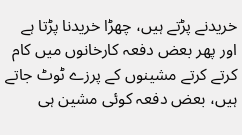خریدنے پڑتے ہیں، چھڑا خریدنا پڑتا ہے اور پھر بعض دفعہ کارخانوں میں کام کرتے کرتے مشینوں کے پرزے ٹوٹ جاتے ہیں، بعض دفعہ کوئی مشین ہی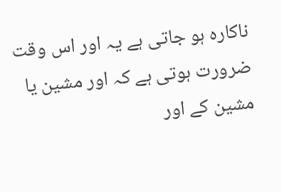ناکارہ ہو جاتی ہے یہ اور اس وقت ضرورت ہوتی ہے کہ اور مشین یا مشین کے اور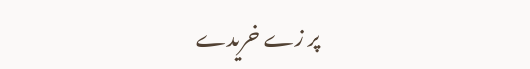پر زے خریدے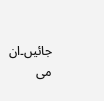جائیں۔ان می